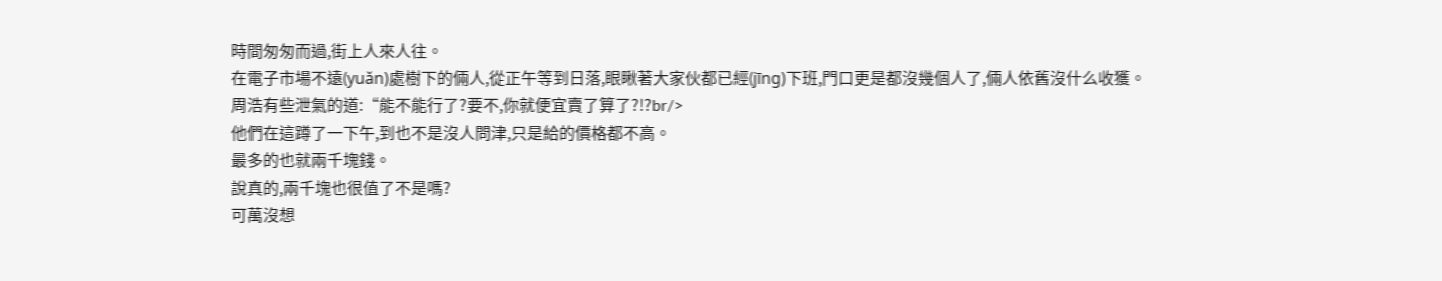時間匆匆而過,街上人來人往。
在電子市場不遠(yuǎn)處樹下的倆人,從正午等到日落,眼瞅著大家伙都已經(jīng)下班,門口更是都沒幾個人了,倆人依舊沒什么收獲。
周浩有些泄氣的道:“能不能行了?要不,你就便宜賣了算了?!?br/>
他們在這蹲了一下午,到也不是沒人問津,只是給的價格都不高。
最多的也就兩千塊錢。
說真的,兩千塊也很值了不是嗎?
可萬沒想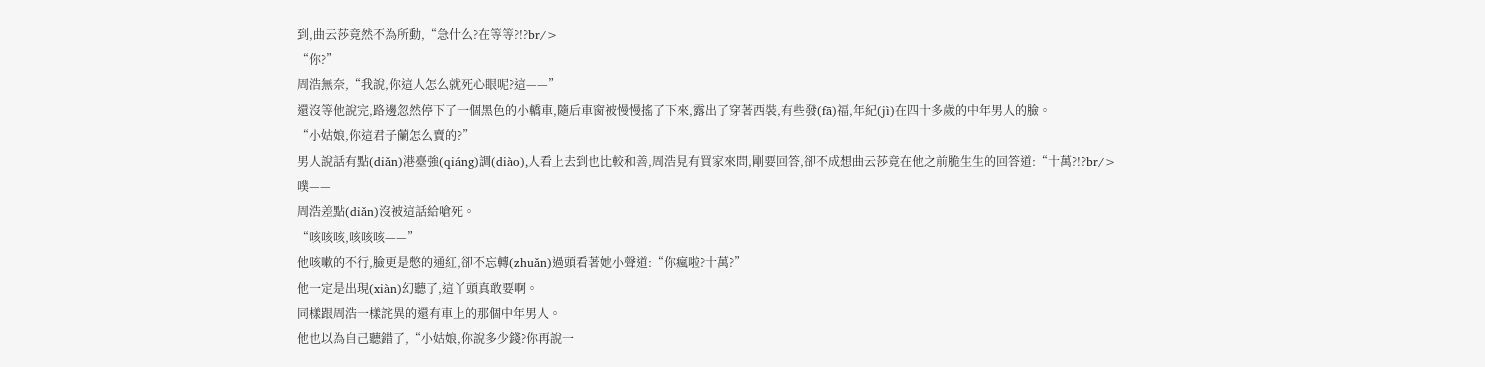到,曲云莎竟然不為所動,“急什么?在等等?!?br/>
“你?”
周浩無奈,“我說,你這人怎么就死心眼呢?這——”
還沒等他說完,路邊忽然停下了一個黑色的小轎車,隨后車窗被慢慢搖了下來,露出了穿著西裝,有些發(fā)福,年紀(jì)在四十多歲的中年男人的臉。
“小姑娘,你這君子蘭怎么賣的?”
男人說話有點(diǎn)港臺強(qiáng)調(diào),人看上去到也比較和善,周浩見有買家來問,剛要回答,卻不成想曲云莎竟在他之前脆生生的回答道:“十萬?!?br/>
噗——
周浩差點(diǎn)沒被這話給嗆死。
“咳咳咳,咳咳咳——”
他咳嗽的不行,臉更是憋的通紅,卻不忘轉(zhuǎn)過頭看著她小聲道:“你瘋啦?十萬?”
他一定是出現(xiàn)幻聽了,這丫頭真敢要啊。
同樣跟周浩一樣詫異的還有車上的那個中年男人。
他也以為自己聽錯了,“小姑娘,你說多少錢?你再說一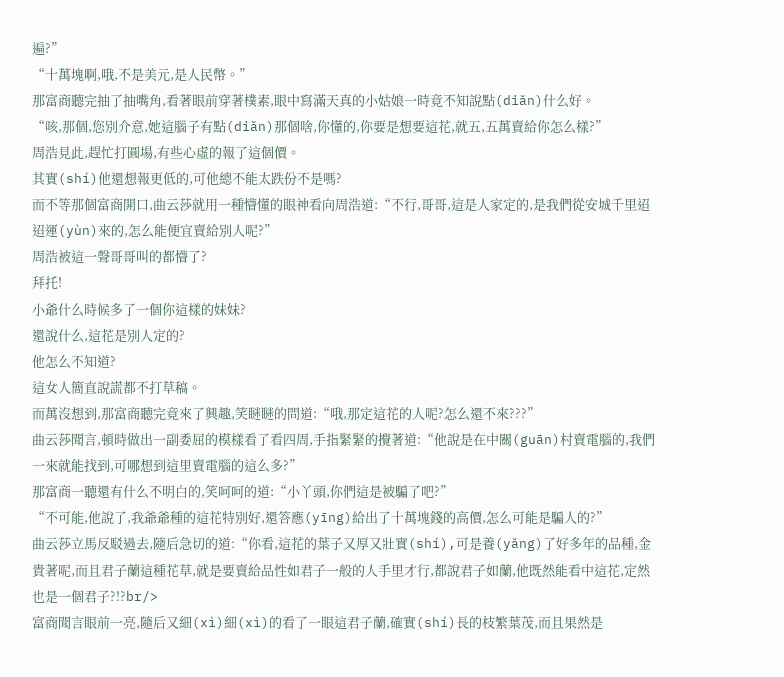遍?”
“十萬塊啊,哦,不是美元,是人民幣。”
那富商聽完抽了抽嘴角,看著眼前穿著樸素,眼中寫滿天真的小姑娘一時竟不知說點(diǎn)什么好。
“咳,那個,您別介意,她這腦子有點(diǎn)那個啥,你懂的,你要是想要這花,就五,五萬賣給你怎么樣?”
周浩見此,趕忙打圓場,有些心虛的報了這個價。
其實(shí)他還想報更低的,可他總不能太跌份不是嗎?
而不等那個富商開口,曲云莎就用一種懵懂的眼神看向周浩道:“不行,哥哥,這是人家定的,是我們從安城千里迢迢運(yùn)來的,怎么能便宜賣給別人呢?”
周浩被這一聲哥哥叫的都懵了?
拜托!
小爺什么時候多了一個你這樣的妹妹?
還說什么,這花是別人定的?
他怎么不知道?
這女人簡直說謊都不打草稿。
而萬沒想到,那富商聽完竟來了興趣,笑瞇瞇的問道:“哦,那定這花的人呢?怎么還不來???”
曲云莎聞言,頓時做出一副委屈的模樣看了看四周,手指緊緊的攪著道:“他說是在中關(guān)村賣電腦的,我們一來就能找到,可哪想到這里賣電腦的這么多?”
那富商一聽還有什么不明白的,笑呵呵的道:“小丫頭,你們這是被騙了吧?”
“不可能,他說了,我爺爺種的這花特別好,還答應(yīng)給出了十萬塊錢的高價,怎么可能是騙人的?”
曲云莎立馬反駁過去,隨后急切的道:“你看,這花的葉子又厚又壯實(shí),可是養(yǎng)了好多年的品種,金貴著呢,而且君子蘭這種花草,就是要賣給品性如君子一般的人手里才行,都說君子如蘭,他既然能看中這花,定然也是一個君子?!?br/>
富商聞言眼前一亮,隨后又細(xì)細(xì)的看了一眼這君子蘭,確實(shí)長的枝繁葉茂,而且果然是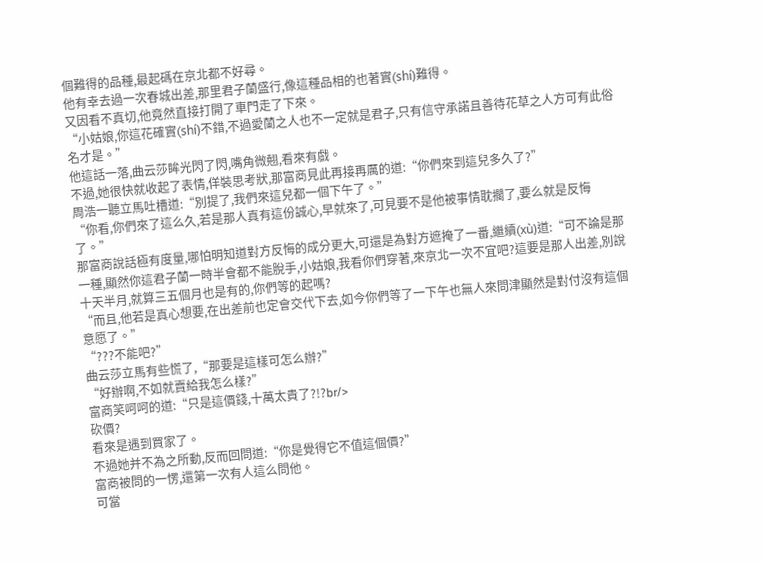個難得的品種,最起碼在京北都不好尋。
他有幸去過一次春城出差,那里君子蘭盛行,像這種品相的也著實(shí)難得。
又因看不真切,他竟然直接打開了車門走了下來。
“小姑娘,你這花確實(shí)不錯,不過愛蘭之人也不一定就是君子,只有信守承諾且善待花草之人方可有此俗名才是。”
他這話一落,曲云莎眸光閃了閃,嘴角微翹,看來有戲。
不過,她很快就收起了表情,佯裝思考狀,那富商見此再接再厲的道:“你們來到這兒多久了?”
周浩一聽立馬吐槽道:“別提了,我們來這兒都一個下午了。”
“你看,你們來了這么久,若是那人真有這份誠心,早就來了,可見要不是他被事情耽擱了,要么就是反悔了。”
那富商說話極有度量,哪怕明知道對方反悔的成分更大,可還是為對方遮掩了一番,繼續(xù)道:“可不論是那一種,顯然你這君子蘭一時半會都不能脫手,小姑娘,我看你們穿著,來京北一次不宜吧?這要是那人出差,別說十天半月,就算三五個月也是有的,你們等的起嗎?
“而且,他若是真心想要,在出差前也定會交代下去,如今你們等了一下午也無人來問津顯然是對付沒有這個意愿了。”
“???不能吧?”
曲云莎立馬有些慌了,“那要是這樣可怎么辦?”
“好辦啊,不如就賣給我怎么樣?”
富商笑呵呵的道:“只是這價錢,十萬太貴了?!?br/>
砍價?
看來是遇到買家了。
不過她并不為之所動,反而回問道:“你是覺得它不值這個價?”
富商被問的一愣,還第一次有人這么問他。
可當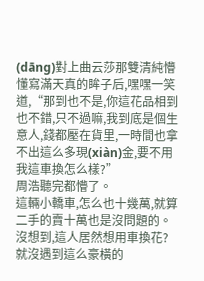(dāng)對上曲云莎那雙清純懵懂寫滿天真的眸子后,嘿嘿一笑道,“那到也不是,你這花品相到也不錯,只不過嘛,我到底是個生意人,錢都壓在貨里,一時間也拿不出這么多現(xiàn)金,要不用我這車換怎么樣?”
周浩聽完都懵了。
這輛小轎車,怎么也十幾萬,就算二手的賣十萬也是沒問題的。
沒想到,這人居然想用車換花?
就沒遇到這么豪橫的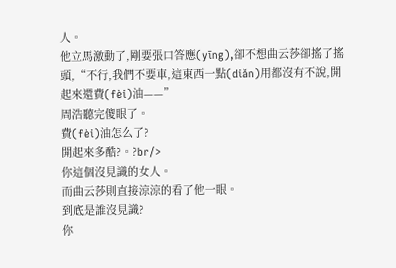人。
他立馬激動了,剛要張口答應(yīng),卻不想曲云莎卻搖了搖頭,“不行,我們不要車,這東西一點(diǎn)用都沒有不說,開起來還費(fèi)油——”
周浩聽完傻眼了。
費(fèi)油怎么了?
開起來多酷?。?br/>
你這個沒見識的女人。
而曲云莎則直接涼涼的看了他一眼。
到底是誰沒見識?
你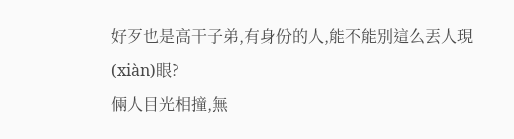好歹也是高干子弟,有身份的人,能不能別這么丟人現(xiàn)眼?
倆人目光相撞,無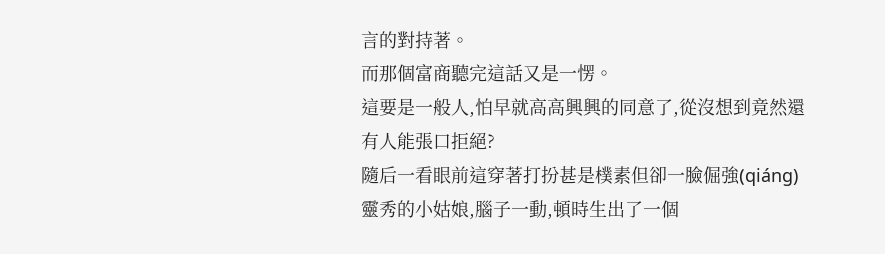言的對持著。
而那個富商聽完這話又是一愣。
這要是一般人,怕早就高高興興的同意了,從沒想到竟然還有人能張口拒絕?
隨后一看眼前這穿著打扮甚是樸素但卻一臉倔強(qiáng)靈秀的小姑娘,腦子一動,頓時生出了一個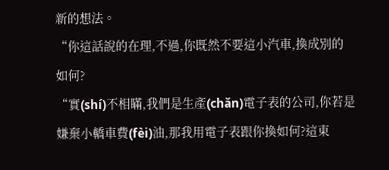新的想法。
“你這話說的在理,不過,你既然不要這小汽車,換成別的如何?
“實(shí)不相瞞,我們是生產(chǎn)電子表的公司,你若是嫌棄小轎車費(fèi)油,那我用電子表跟你換如何?這東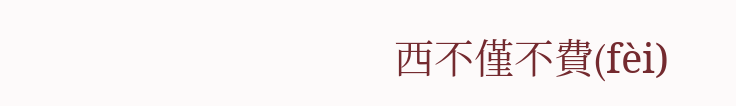西不僅不費(fèi)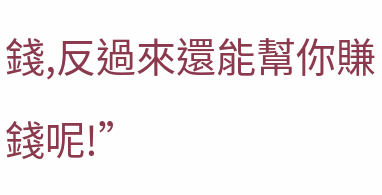錢,反過來還能幫你賺錢呢!”